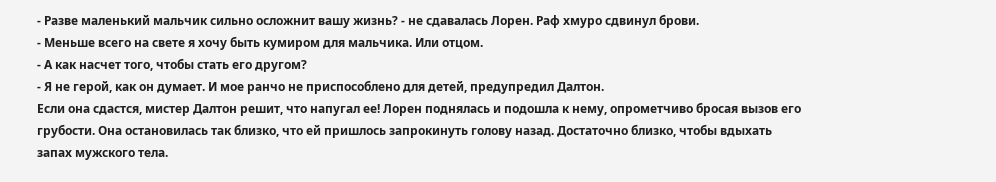- Разве маленький мальчик сильно осложнит вашу жизнь? - не сдавалась Лорен. Раф хмуро сдвинул брови.
- Меньше всего на свете я хочу быть кумиром для мальчика. Или отцом.
- А как насчет того, чтобы стать его другом?
- Я не герой, как он думает. И мое ранчо не приспособлено для детей, предупредил Далтон.
Если она сдастся, мистер Далтон решит, что напугал ее! Лорен поднялась и подошла к нему, опрометчиво бросая вызов его грубости. Она остановилась так близко, что ей пришлось запрокинуть голову назад. Достаточно близко, чтобы вдыхать запах мужского тела.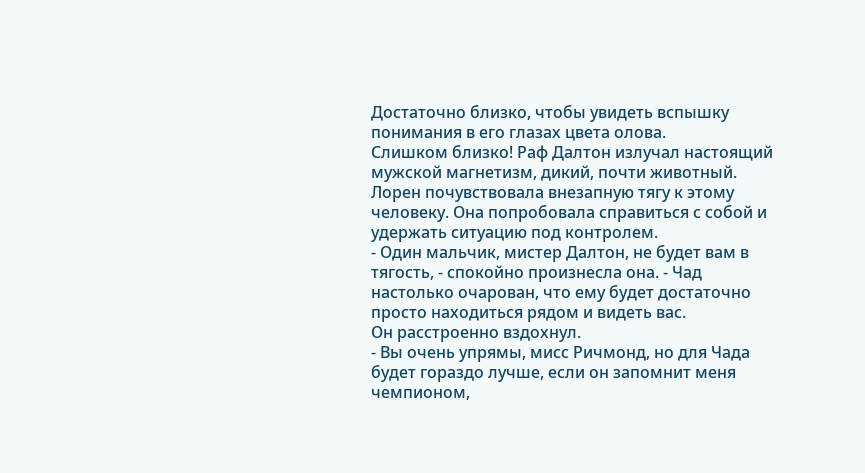Достаточно близко, чтобы увидеть вспышку понимания в его глазах цвета олова.
Слишком близко! Раф Далтон излучал настоящий мужской магнетизм, дикий, почти животный. Лорен почувствовала внезапную тягу к этому человеку. Она попробовала справиться с собой и удержать ситуацию под контролем.
- Один мальчик, мистер Далтон, не будет вам в тягость, - спокойно произнесла она. - Чад настолько очарован, что ему будет достаточно просто находиться рядом и видеть вас.
Он расстроенно вздохнул.
- Вы очень упрямы, мисс Ричмонд, но для Чада будет гораздо лучше, если он запомнит меня чемпионом,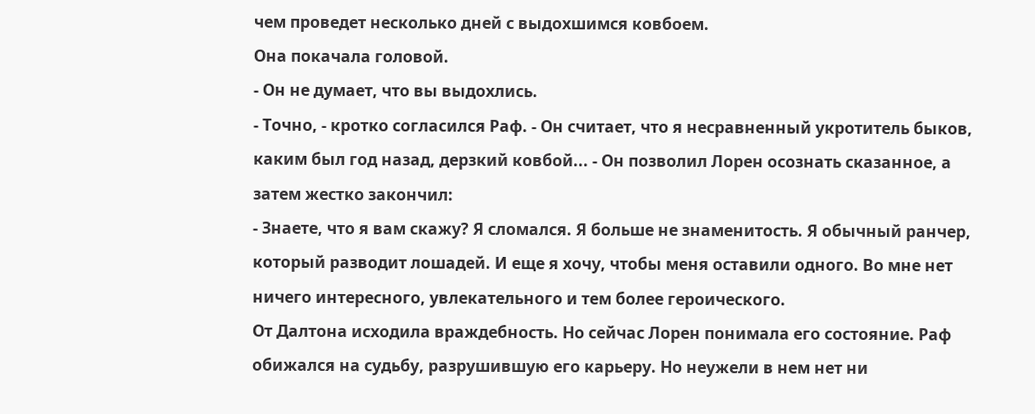чем проведет несколько дней с выдохшимся ковбоем.
Она покачала головой.
- Он не думает, что вы выдохлись.
- Точно, - кротко согласился Раф. - Он считает, что я несравненный укротитель быков, каким был год назад, дерзкий ковбой... - Он позволил Лорен осознать сказанное, а затем жестко закончил:
- Знаете, что я вам скажу? Я сломался. Я больше не знаменитость. Я обычный ранчер, который разводит лошадей. И еще я хочу, чтобы меня оставили одного. Во мне нет ничего интересного, увлекательного и тем более героического.
От Далтона исходила враждебность. Но сейчас Лорен понимала его состояние. Раф обижался на судьбу, разрушившую его карьеру. Но неужели в нем нет ни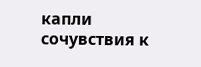капли сочувствия к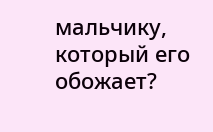мальчику, который его обожает?